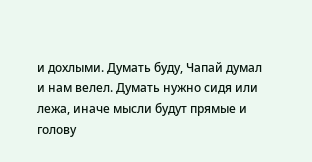и дохлыми. Думать буду, Чапай думал и нам велел. Думать нужно сидя или лежа, иначе мысли будут прямые и голову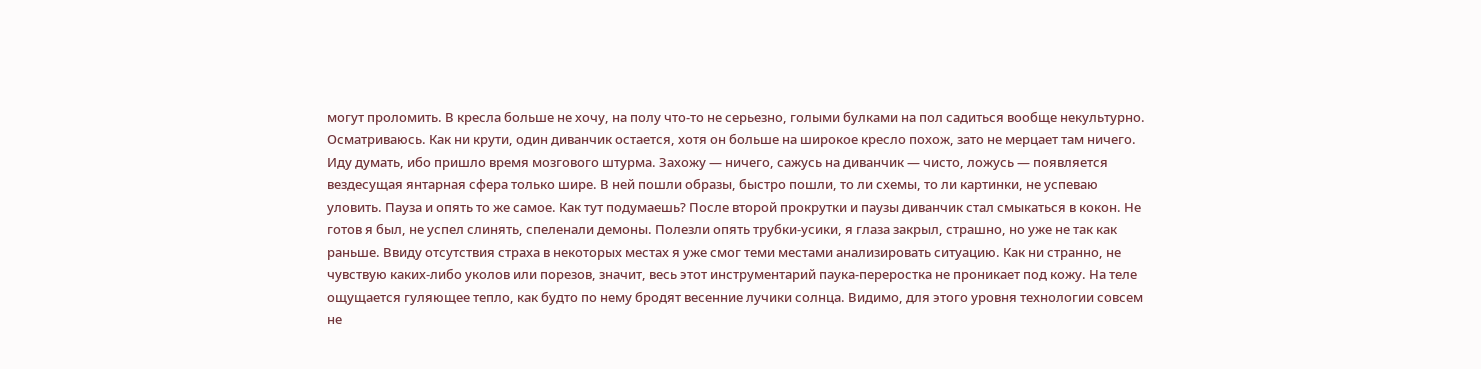могут проломить. В кресла больше не хочу, на полу что-то не серьезно, голыми булками на пол садиться вообще некультурно. Осматриваюсь. Как ни крути, один диванчик остается, хотя он больше на широкое кресло похож, зато не мерцает там ничего. Иду думать, ибо пришло время мозгового штурма. Захожу — ничего, сажусь на диванчик — чисто, ложусь — появляется вездесущая янтарная сфера только шире. В ней пошли образы, быстро пошли, то ли схемы, то ли картинки, не успеваю уловить. Пауза и опять то же самое. Как тут подумаешь? После второй прокрутки и паузы диванчик стал смыкаться в кокон. Не готов я был, не успел слинять, спеленали демоны. Полезли опять трубки-усики, я глаза закрыл, страшно, но уже не так как раньше. Ввиду отсутствия страха в некоторых местах я уже смог теми местами анализировать ситуацию. Как ни странно, не чувствую каких-либо уколов или порезов, значит, весь этот инструментарий паука-переростка не проникает под кожу. На теле ощущается гуляющее тепло, как будто по нему бродят весенние лучики солнца. Видимо, для этого уровня технологии совсем не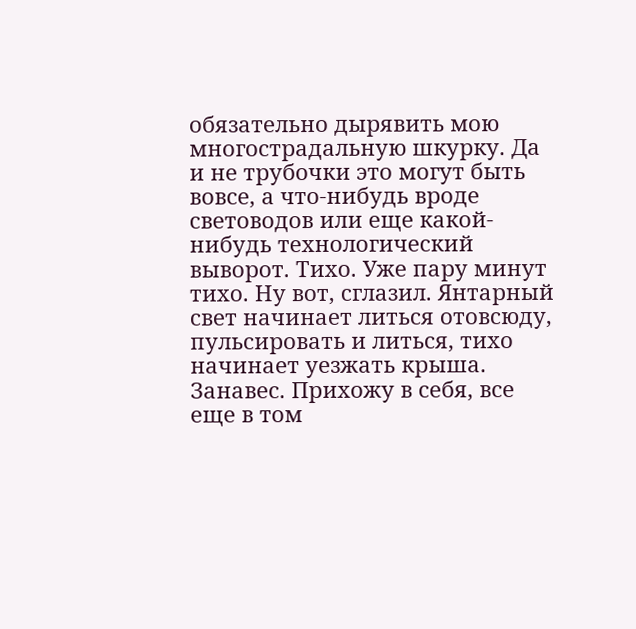обязательно дырявить мою многострадальную шкурку. Да и не трубочки это могут быть вовсе, а что-нибудь вроде световодов или еще какой-нибудь технологический выворот. Тихо. Уже пару минут тихо. Ну вот, сглазил. Янтарный свет начинает литься отовсюду, пульсировать и литься, тихо начинает уезжать крыша. Занавес. Прихожу в себя, все еще в том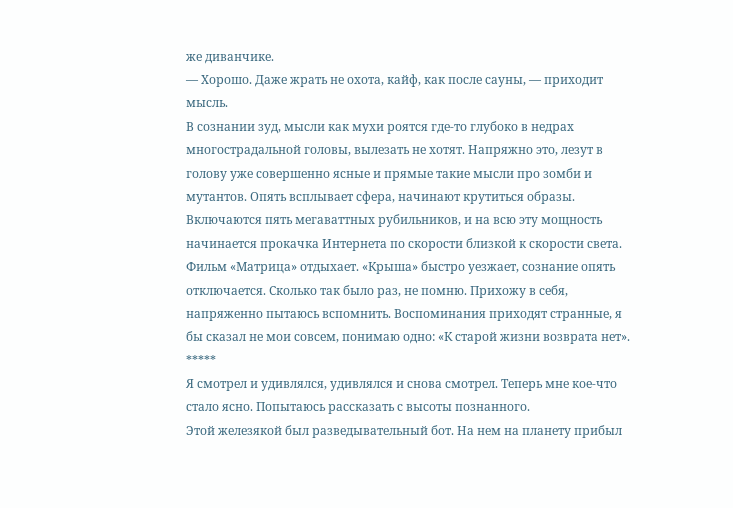же диванчике.
— Хорошо. Даже жрать не охота, кайф, как после сауны, — приходит мысль.
В сознании зуд, мысли как мухи роятся где-то глубоко в недрах многострадальной головы, вылезать не хотят. Напряжно это, лезут в голову уже совершенно ясные и прямые такие мысли про зомби и мутантов. Опять всплывает сфера, начинают крутиться образы. Включаются пять мегаваттных рубильников, и на всю эту мощность начинается прокачка Интернета по скорости близкой к скорости света. Фильм «Матрица» отдыхает. «Крыша» быстро уезжает, сознание опять отключается. Сколько так было раз, не помню. Прихожу в себя, напряженно пытаюсь вспомнить. Воспоминания приходят странные, я бы сказал не мои совсем, понимаю одно: «К старой жизни возврата нет».
*****
Я смотрел и удивлялся, удивлялся и снова смотрел. Теперь мне кое-что стало ясно. Попытаюсь рассказать с высоты познанного.
Этой железякой был разведывательный бот. На нем на планету прибыл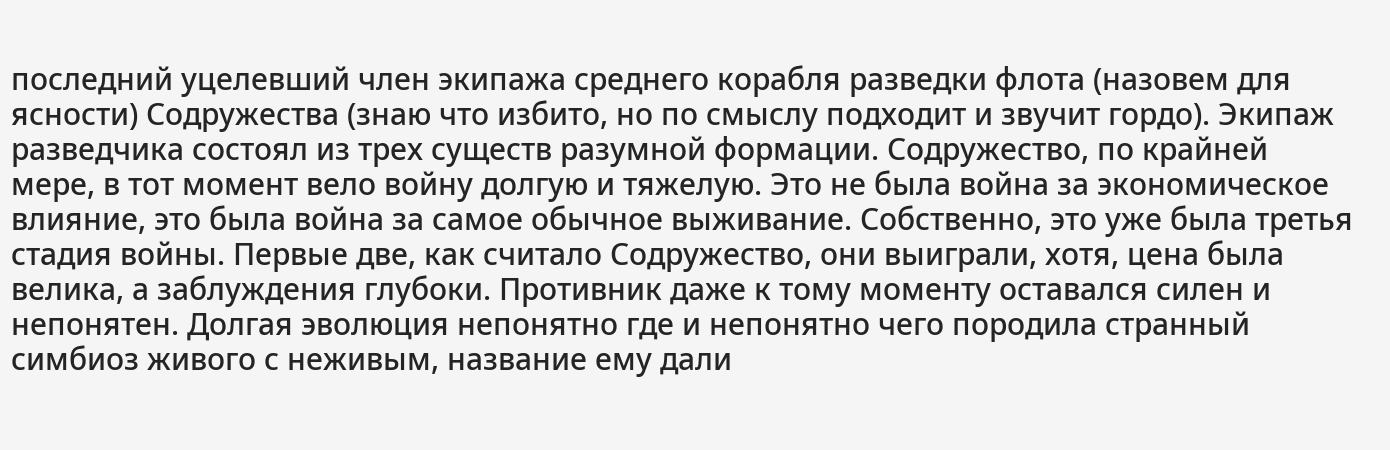последний уцелевший член экипажа среднего корабля разведки флота (назовем для ясности) Содружества (знаю что избито, но по смыслу подходит и звучит гордо). Экипаж разведчика состоял из трех существ разумной формации. Содружество, по крайней мере, в тот момент вело войну долгую и тяжелую. Это не была война за экономическое влияние, это была война за самое обычное выживание. Собственно, это уже была третья стадия войны. Первые две, как считало Содружество, они выиграли, хотя, цена была велика, а заблуждения глубоки. Противник даже к тому моменту оставался силен и непонятен. Долгая эволюция непонятно где и непонятно чего породила странный симбиоз живого с неживым, название ему дали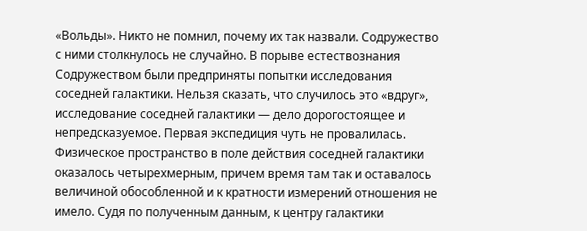«Вольды». Никто не помнил, почему их так назвали. Содружество с ними столкнулось не случайно. В порыве естествознания Содружеством были предприняты попытки исследования соседней галактики. Нельзя сказать, что случилось это «вдруг», исследование соседней галактики — дело дорогостоящее и непредсказуемое. Первая экспедиция чуть не провалилась. Физическое пространство в поле действия соседней галактики оказалось четырехмерным, причем время там так и оставалось величиной обособленной и к кратности измерений отношения не имело. Судя по полученным данным, к центру галактики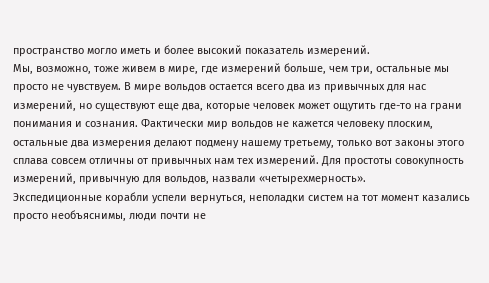пространство могло иметь и более высокий показатель измерений.
Мы, возможно, тоже живем в мире, где измерений больше, чем три, остальные мы просто не чувствуем. В мире вольдов остается всего два из привычных для нас измерений, но существуют еще два, которые человек может ощутить где-то на грани понимания и сознания. Фактически мир вольдов не кажется человеку плоским, остальные два измерения делают подмену нашему третьему, только вот законы этого сплава совсем отличны от привычных нам тех измерений. Для простоты совокупность измерений, привычную для вольдов, назвали «четырехмерность».
Экспедиционные корабли успели вернуться, неполадки систем на тот момент казались просто необъяснимы, люди почти не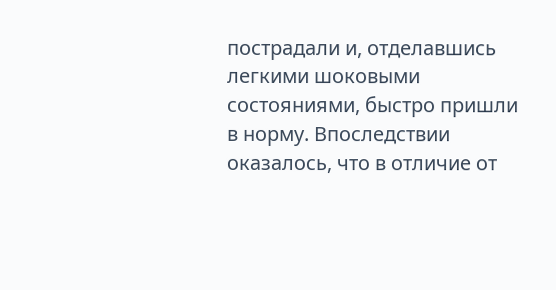пострадали и, отделавшись легкими шоковыми состояниями, быстро пришли в норму. Впоследствии оказалось, что в отличие от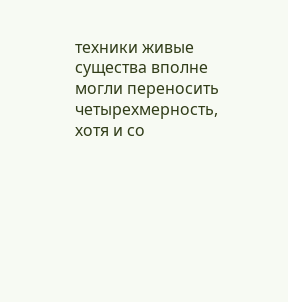техники живые существа вполне могли переносить четырехмерность, хотя и со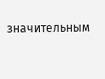значительным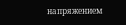напряжением